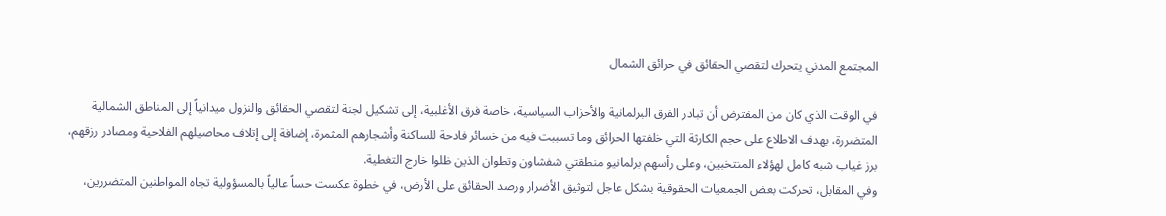المجتمع المدني يتحرك لتقصي الحقائق في حرائق الشمال

في الوقت الذي كان من المفترض أن تبادر الفرق البرلمانية والأحزاب السياسية، خاصة فرق الأغلبية، إلى تشكيل لجنة لتقصي الحقائق والنزول ميدانياً إلى المناطق الشمالية المتضررة، بهدف الاطلاع على حجم الكارثة التي خلفتها الحرائق وما تسببت فيه من خسائر فادحة للساكنة وأشجارهم المثمرة، إضافة إلى إتلاف محاصيلهم الفلاحية ومصادر رزقهم، برز غياب شبه كامل لهؤلاء المنتخبين، وعلى رأسهم برلمانيو منطقتي شفشاون وتطوان الذين ظلوا خارج التغطية.
وفي المقابل، تحركت بعض الجمعيات الحقوقية بشكل عاجل لتوثيق الأضرار ورصد الحقائق على الأرض، في خطوة عكست حساً عالياً بالمسؤولية تجاه المواطنين المتضررين،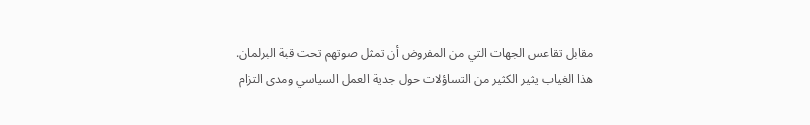مقابل تقاعس الجهات التي من المفروض أن تمثل صوتهم تحت قبة البرلمان.
هذا الغياب يثير الكثير من التساؤلات حول جدية العمل السياسي ومدى التزام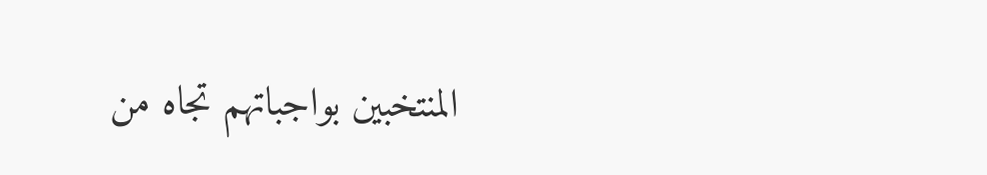المنتخبين بواجباتهم تجاه من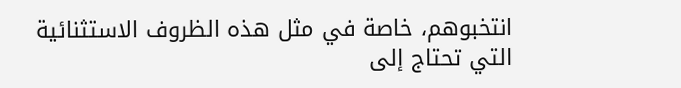انتخبوهم، خاصة في مثل هذه الظروف الاستثنائية التي تحتاج إلى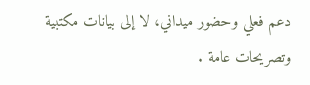دعم فعلي وحضور ميداني، لا إلى بيانات مكتبية وتصريحات عامة .